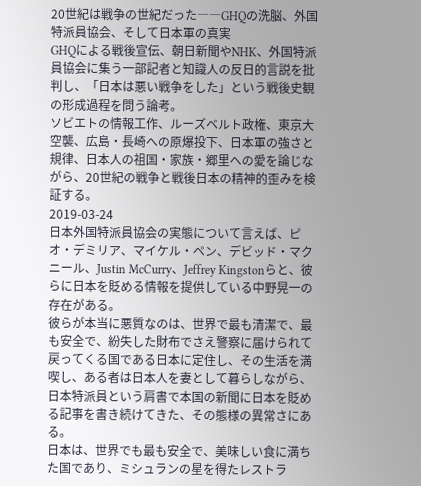20世紀は戦争の世紀だった――GHQの洗脳、外国特派員協会、そして日本軍の真実
GHQによる戦後宣伝、朝日新聞やNHK、外国特派員協会に集う一部記者と知識人の反日的言説を批判し、「日本は悪い戦争をした」という戦後史観の形成過程を問う論考。
ソビエトの情報工作、ルーズベルト政権、東京大空襲、広島・長崎への原爆投下、日本軍の強さと規律、日本人の祖国・家族・郷里への愛を論じながら、20世紀の戦争と戦後日本の精神的歪みを検証する。
2019-03-24
日本外国特派員協会の実態について言えば、ピオ・デミリア、マイケル・ペン、デビッド・マクニール、Justin McCurry、Jeffrey Kingstonらと、彼らに日本を貶める情報を提供している中野晃一の存在がある。
彼らが本当に悪質なのは、世界で最も清潔で、最も安全で、紛失した財布でさえ警察に届けられて戻ってくる国である日本に定住し、その生活を満喫し、ある者は日本人を妻として暮らしながら、日本特派員という肩書で本国の新聞に日本を貶める記事を書き続けてきた、その態様の異常さにある。
日本は、世界でも最も安全で、美味しい食に満ちた国であり、ミシュランの星を得たレストラ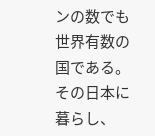ンの数でも世界有数の国である。
その日本に暮らし、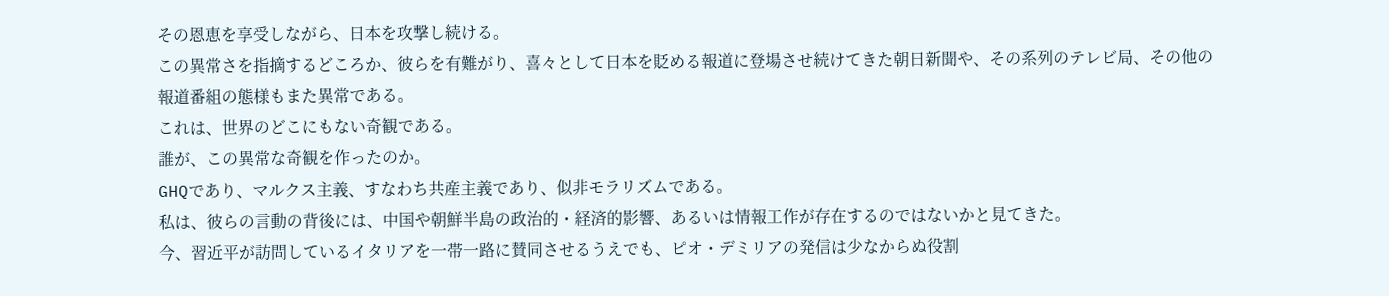その恩恵を享受しながら、日本を攻撃し続ける。
この異常さを指摘するどころか、彼らを有難がり、喜々として日本を貶める報道に登場させ続けてきた朝日新聞や、その系列のテレビ局、その他の報道番組の態様もまた異常である。
これは、世界のどこにもない奇観である。
誰が、この異常な奇観を作ったのか。
GHQであり、マルクス主義、すなわち共産主義であり、似非モラリズムである。
私は、彼らの言動の背後には、中国や朝鮮半島の政治的・経済的影響、あるいは情報工作が存在するのではないかと見てきた。
今、習近平が訪問しているイタリアを一帯一路に賛同させるうえでも、ピオ・デミリアの発信は少なからぬ役割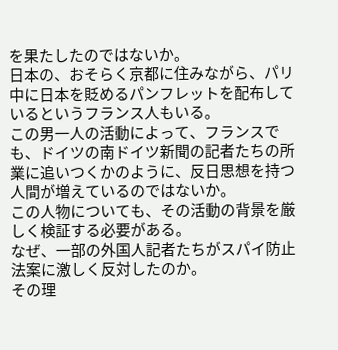を果たしたのではないか。
日本の、おそらく京都に住みながら、パリ中に日本を貶めるパンフレットを配布しているというフランス人もいる。
この男一人の活動によって、フランスでも、ドイツの南ドイツ新聞の記者たちの所業に追いつくかのように、反日思想を持つ人間が増えているのではないか。
この人物についても、その活動の背景を厳しく検証する必要がある。
なぜ、一部の外国人記者たちがスパイ防止法案に激しく反対したのか。
その理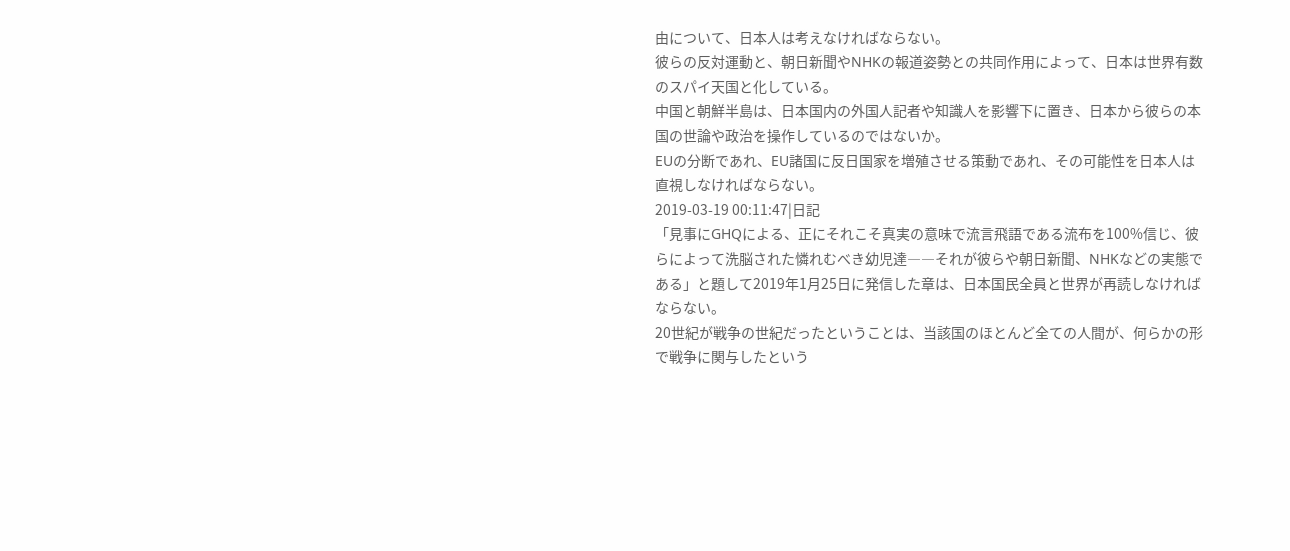由について、日本人は考えなければならない。
彼らの反対運動と、朝日新聞やNHKの報道姿勢との共同作用によって、日本は世界有数のスパイ天国と化している。
中国と朝鮮半島は、日本国内の外国人記者や知識人を影響下に置き、日本から彼らの本国の世論や政治を操作しているのではないか。
EUの分断であれ、EU諸国に反日国家を増殖させる策動であれ、その可能性を日本人は直視しなければならない。
2019-03-19 00:11:47|日記
「見事にGHQによる、正にそれこそ真実の意味で流言飛語である流布を100%信じ、彼らによって洗脳された憐れむべき幼児達――それが彼らや朝日新聞、NHKなどの実態である」と題して2019年1月25日に発信した章は、日本国民全員と世界が再読しなければならない。
20世紀が戦争の世紀だったということは、当該国のほとんど全ての人間が、何らかの形で戦争に関与したという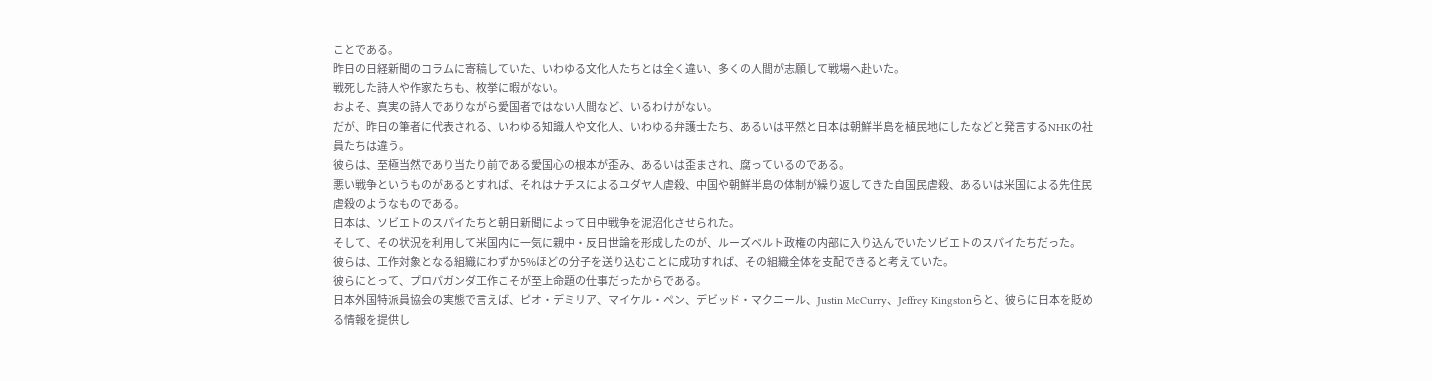ことである。
昨日の日経新聞のコラムに寄稿していた、いわゆる文化人たちとは全く違い、多くの人間が志願して戦場へ赴いた。
戦死した詩人や作家たちも、枚挙に暇がない。
およそ、真実の詩人でありながら愛国者ではない人間など、いるわけがない。
だが、昨日の筆者に代表される、いわゆる知識人や文化人、いわゆる弁護士たち、あるいは平然と日本は朝鮮半島を植民地にしたなどと発言するNHKの社員たちは違う。
彼らは、至極当然であり当たり前である愛国心の根本が歪み、あるいは歪まされ、腐っているのである。
悪い戦争というものがあるとすれば、それはナチスによるユダヤ人虐殺、中国や朝鮮半島の体制が繰り返してきた自国民虐殺、あるいは米国による先住民虐殺のようなものである。
日本は、ソビエトのスパイたちと朝日新聞によって日中戦争を泥沼化させられた。
そして、その状況を利用して米国内に一気に親中・反日世論を形成したのが、ルーズベルト政権の内部に入り込んでいたソビエトのスパイたちだった。
彼らは、工作対象となる組織にわずか5%ほどの分子を送り込むことに成功すれば、その組織全体を支配できると考えていた。
彼らにとって、プロパガンダ工作こそが至上命題の仕事だったからである。
日本外国特派員協会の実態で言えば、ピオ・デミリア、マイケル・ペン、デビッド・マクニール、Justin McCurry、Jeffrey Kingstonらと、彼らに日本を貶める情報を提供し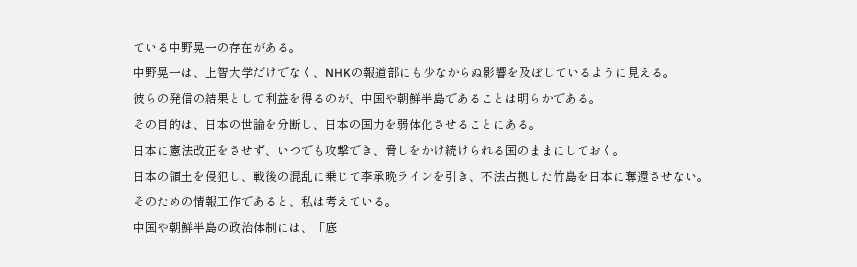ている中野晃一の存在がある。
中野晃一は、上智大学だけでなく、NHKの報道部にも少なからぬ影響を及ぼしているように見える。
彼らの発信の結果として利益を得るのが、中国や朝鮮半島であることは明らかである。
その目的は、日本の世論を分断し、日本の国力を弱体化させることにある。
日本に憲法改正をさせず、いつでも攻撃でき、脅しをかけ続けられる国のままにしておく。
日本の領土を侵犯し、戦後の混乱に乗じて李承晩ラインを引き、不法占拠した竹島を日本に奪還させない。
そのための情報工作であると、私は考えている。
中国や朝鮮半島の政治体制には、「底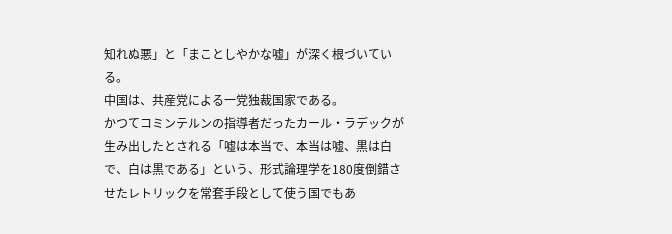知れぬ悪」と「まことしやかな嘘」が深く根づいている。
中国は、共産党による一党独裁国家である。
かつてコミンテルンの指導者だったカール・ラデックが生み出したとされる「嘘は本当で、本当は嘘、黒は白で、白は黒である」という、形式論理学を180度倒錯させたレトリックを常套手段として使う国でもあ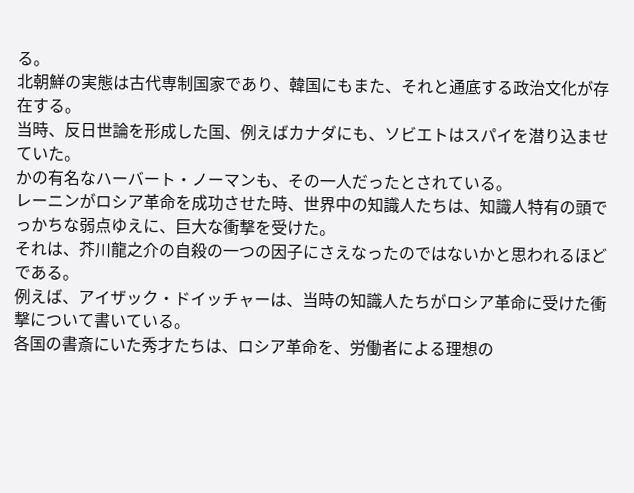る。
北朝鮮の実態は古代専制国家であり、韓国にもまた、それと通底する政治文化が存在する。
当時、反日世論を形成した国、例えばカナダにも、ソビエトはスパイを潜り込ませていた。
かの有名なハーバート・ノーマンも、その一人だったとされている。
レーニンがロシア革命を成功させた時、世界中の知識人たちは、知識人特有の頭でっかちな弱点ゆえに、巨大な衝撃を受けた。
それは、芥川龍之介の自殺の一つの因子にさえなったのではないかと思われるほどである。
例えば、アイザック・ドイッチャーは、当時の知識人たちがロシア革命に受けた衝撃について書いている。
各国の書斎にいた秀才たちは、ロシア革命を、労働者による理想の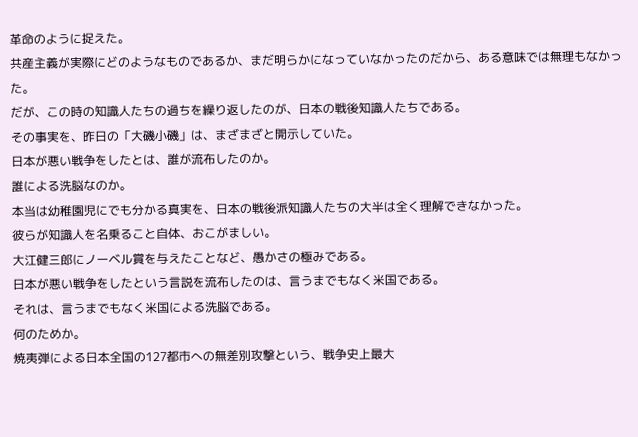革命のように捉えた。
共産主義が実際にどのようなものであるか、まだ明らかになっていなかったのだから、ある意味では無理もなかった。
だが、この時の知識人たちの過ちを繰り返したのが、日本の戦後知識人たちである。
その事実を、昨日の「大磯小磯」は、まざまざと開示していた。
日本が悪い戦争をしたとは、誰が流布したのか。
誰による洗脳なのか。
本当は幼稚園児にでも分かる真実を、日本の戦後派知識人たちの大半は全く理解できなかった。
彼らが知識人を名乗ること自体、おこがましい。
大江健三郎にノーベル賞を与えたことなど、愚かさの極みである。
日本が悪い戦争をしたという言説を流布したのは、言うまでもなく米国である。
それは、言うまでもなく米国による洗脳である。
何のためか。
焼夷弾による日本全国の127都市への無差別攻撃という、戦争史上最大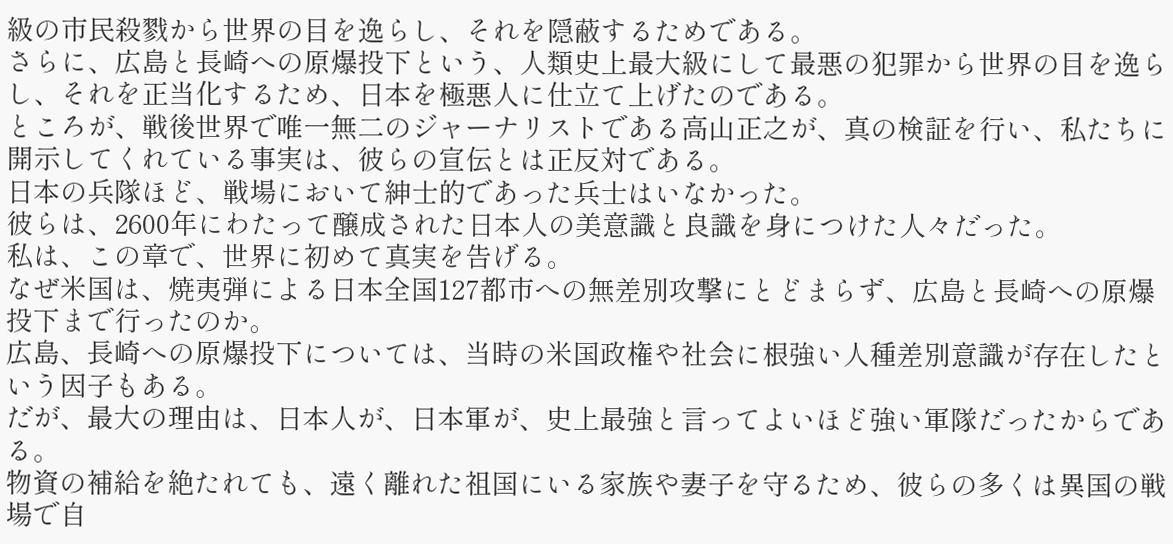級の市民殺戮から世界の目を逸らし、それを隠蔽するためである。
さらに、広島と長崎への原爆投下という、人類史上最大級にして最悪の犯罪から世界の目を逸らし、それを正当化するため、日本を極悪人に仕立て上げたのである。
ところが、戦後世界で唯一無二のジャーナリストである高山正之が、真の検証を行い、私たちに開示してくれている事実は、彼らの宣伝とは正反対である。
日本の兵隊ほど、戦場において紳士的であった兵士はいなかった。
彼らは、2600年にわたって醸成された日本人の美意識と良識を身につけた人々だった。
私は、この章で、世界に初めて真実を告げる。
なぜ米国は、焼夷弾による日本全国127都市への無差別攻撃にとどまらず、広島と長崎への原爆投下まで行ったのか。
広島、長崎への原爆投下については、当時の米国政権や社会に根強い人種差別意識が存在したという因子もある。
だが、最大の理由は、日本人が、日本軍が、史上最強と言ってよいほど強い軍隊だったからである。
物資の補給を絶たれても、遠く離れた祖国にいる家族や妻子を守るため、彼らの多くは異国の戦場で自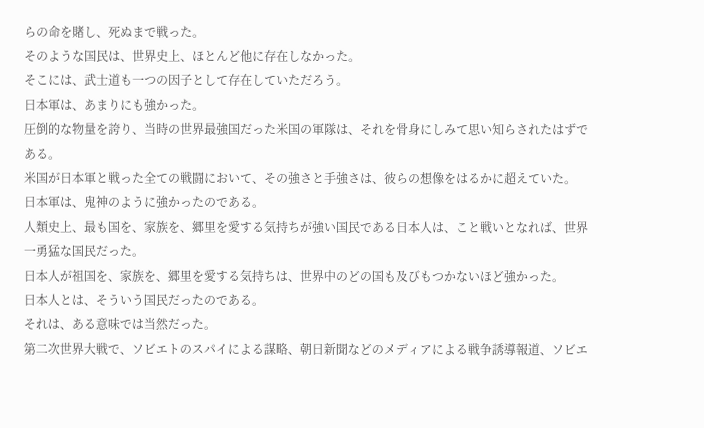らの命を賭し、死ぬまで戦った。
そのような国民は、世界史上、ほとんど他に存在しなかった。
そこには、武士道も一つの因子として存在していただろう。
日本軍は、あまりにも強かった。
圧倒的な物量を誇り、当時の世界最強国だった米国の軍隊は、それを骨身にしみて思い知らされたはずである。
米国が日本軍と戦った全ての戦闘において、その強さと手強さは、彼らの想像をはるかに超えていた。
日本軍は、鬼神のように強かったのである。
人類史上、最も国を、家族を、郷里を愛する気持ちが強い国民である日本人は、こと戦いとなれば、世界一勇猛な国民だった。
日本人が祖国を、家族を、郷里を愛する気持ちは、世界中のどの国も及びもつかないほど強かった。
日本人とは、そういう国民だったのである。
それは、ある意味では当然だった。
第二次世界大戦で、ソビエトのスパイによる謀略、朝日新聞などのメディアによる戦争誘導報道、ソビエ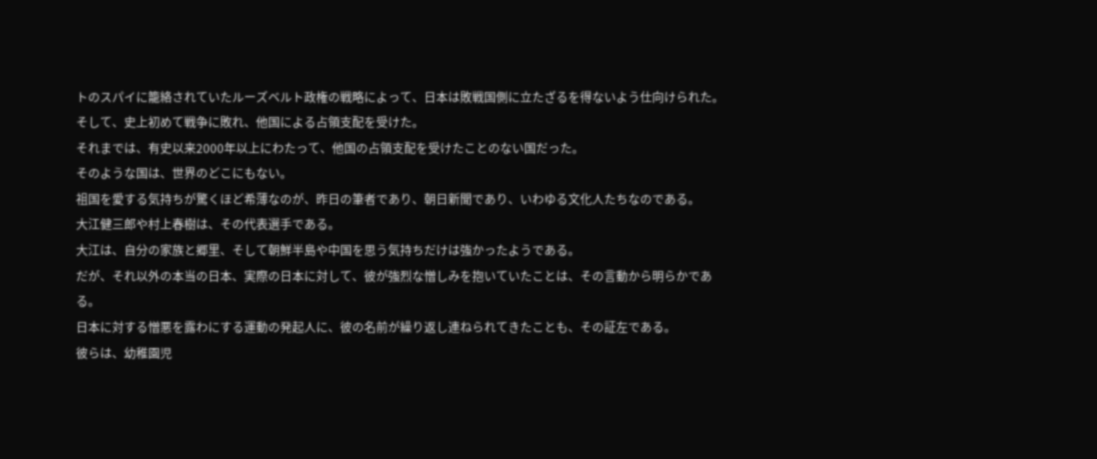トのスパイに籠絡されていたルーズベルト政権の戦略によって、日本は敗戦国側に立たざるを得ないよう仕向けられた。
そして、史上初めて戦争に敗れ、他国による占領支配を受けた。
それまでは、有史以来2000年以上にわたって、他国の占領支配を受けたことのない国だった。
そのような国は、世界のどこにもない。
祖国を愛する気持ちが驚くほど希薄なのが、昨日の筆者であり、朝日新聞であり、いわゆる文化人たちなのである。
大江健三郎や村上春樹は、その代表選手である。
大江は、自分の家族と郷里、そして朝鮮半島や中国を思う気持ちだけは強かったようである。
だが、それ以外の本当の日本、実際の日本に対して、彼が強烈な憎しみを抱いていたことは、その言動から明らかである。
日本に対する憎悪を露わにする運動の発起人に、彼の名前が繰り返し連ねられてきたことも、その証左である。
彼らは、幼稚園児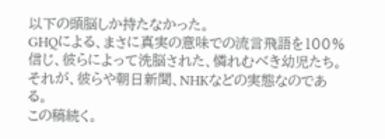以下の頭脳しか持たなかった。
GHQによる、まさに真実の意味での流言飛語を100%信じ、彼らによって洗脳された、憐れむべき幼児たち。
それが、彼らや朝日新聞、NHKなどの実態なのである。
この稿続く。